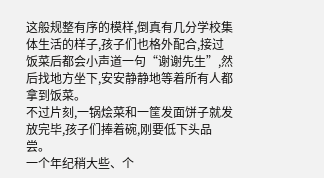这般规整有序的模样,倒真有几分学校集体生活的样子,孩子们也格外配合,接过饭菜后都会小声道一句“谢谢先生”,然后找地方坐下,安安静静地等着所有人都拿到饭菜。
不过片刻,一锅烩菜和一筐发面饼子就发放完毕,孩子们捧着碗,刚要低下头品尝。
一个年纪稍大些、个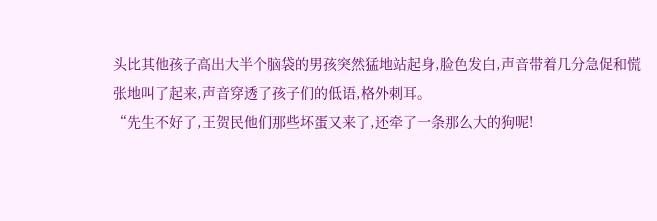头比其他孩子高出大半个脑袋的男孩突然猛地站起身,脸色发白,声音带着几分急促和慌张地叫了起来,声音穿透了孩子们的低语,格外刺耳。
“先生不好了,王贺民他们那些坏蛋又来了,还牵了一条那么大的狗呢!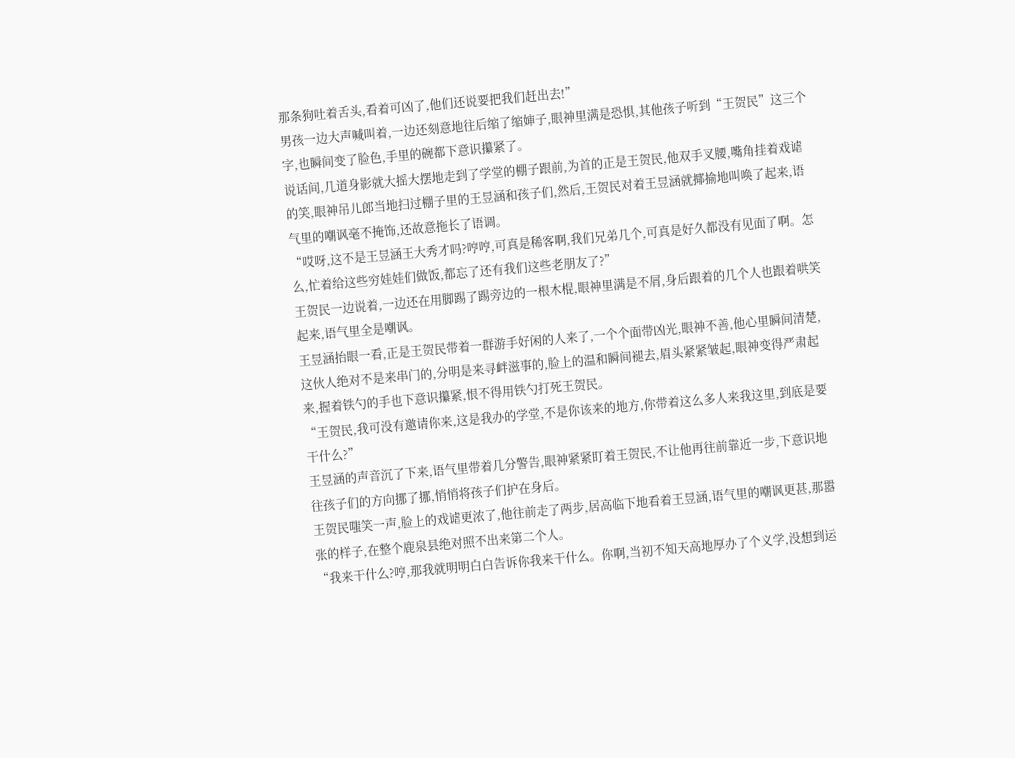那条狗吐着舌头,看着可凶了,他们还说要把我们赶出去!”
男孩一边大声喊叫着,一边还刻意地往后缩了缩婶子,眼神里满是恐惧,其他孩子听到“王贺民”这三个字,也瞬间变了脸色,手里的碗都下意识攥紧了。
说话间,几道身影就大摇大摆地走到了学堂的棚子跟前,为首的正是王贺民,他双手叉腰,嘴角挂着戏谑的笑,眼神吊儿郎当地扫过棚子里的王昱涵和孩子们,然后,王贺民对着王昱涵就揶揄地叫唤了起来,语气里的嘲讽毫不掩饰,还故意拖长了语调。
“哎呀,这不是王昱涵王大秀才吗?哼哼,可真是稀客啊,我们兄弟几个,可真是好久都没有见面了啊。怎么,忙着给这些穷娃娃们做饭,都忘了还有我们这些老朋友了?”
王贺民一边说着,一边还在用脚踢了踢旁边的一根木棍,眼神里满是不屑,身后跟着的几个人也跟着哄笑起来,语气里全是嘲讽。
王昱涵抬眼一看,正是王贺民带着一群游手好闲的人来了,一个个面带凶光,眼神不善,他心里瞬间清楚,这伙人绝对不是来串门的,分明是来寻衅滋事的,脸上的温和瞬间褪去,眉头紧紧皱起,眼神变得严肃起来,握着铁勺的手也下意识攥紧,恨不得用铁勺打死王贺民。
“王贺民,我可没有邀请你来,这是我办的学堂,不是你该来的地方,你带着这么多人来我这里,到底是要干什么?”
王昱涵的声音沉了下来,语气里带着几分警告,眼神紧紧盯着王贺民,不让他再往前靠近一步,下意识地往孩子们的方向挪了挪,悄悄将孩子们护在身后。
王贺民嗤笑一声,脸上的戏谑更浓了,他往前走了两步,居高临下地看着王昱涵,语气里的嘲讽更甚,那嚣张的样子,在整个鹿泉县绝对照不出来第二个人。
“我来干什么?哼,那我就明明白白告诉你我来干什么。你啊,当初不知天高地厚办了个义学,没想到运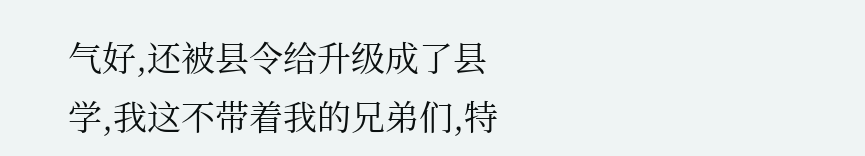气好,还被县令给升级成了县学,我这不带着我的兄弟们,特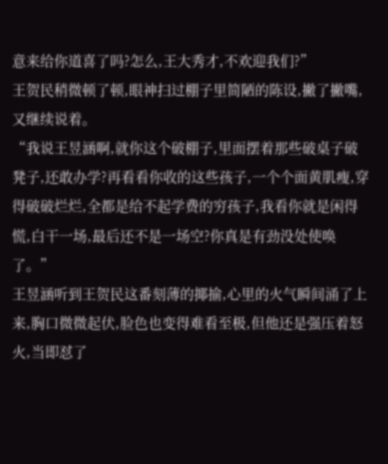意来给你道喜了吗?怎么,王大秀才,不欢迎我们?”
王贺民稍微顿了顿,眼神扫过棚子里简陋的陈设,撇了撇嘴,又继续说着。
“我说王昱涵啊,就你这个破棚子,里面摆着那些破桌子破凳子,还敢办学?再看看你收的这些孩子,一个个面黄肌瘦,穿得破破烂烂,全都是给不起学费的穷孩子,我看你就是闲得慌,白干一场,最后还不是一场空?你真是有劲没处使唤了。”
王昱涵听到王贺民这番刻薄的揶揄,心里的火气瞬间涌了上来,胸口微微起伏,脸色也变得难看至极,但他还是强压着怒火,当即怼了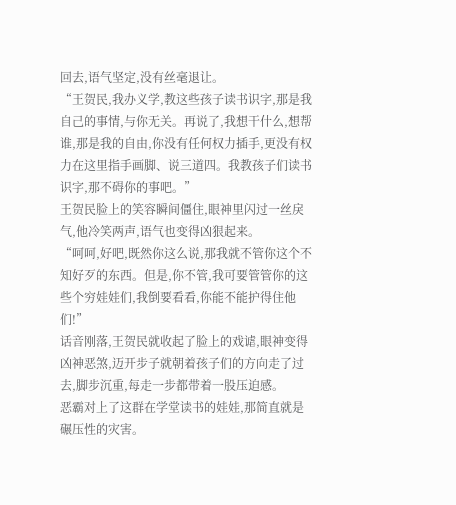回去,语气坚定,没有丝毫退让。
“王贺民,我办义学,教这些孩子读书识字,那是我自己的事情,与你无关。再说了,我想干什么,想帮谁,那是我的自由,你没有任何权力插手,更没有权力在这里指手画脚、说三道四。我教孩子们读书识字,那不碍你的事吧。”
王贺民脸上的笑容瞬间僵住,眼神里闪过一丝戾气,他冷笑两声,语气也变得凶狠起来。
“呵呵,好吧,既然你这么说,那我就不管你这个不知好歹的东西。但是,你不管,我可要管管你的这些个穷娃娃们,我倒要看看,你能不能护得住他们!”
话音刚落,王贺民就收起了脸上的戏谑,眼神变得凶神恶煞,迈开步子就朝着孩子们的方向走了过去,脚步沉重,每走一步都带着一股压迫感。
恶霸对上了这群在学堂读书的娃娃,那简直就是碾压性的灾害。